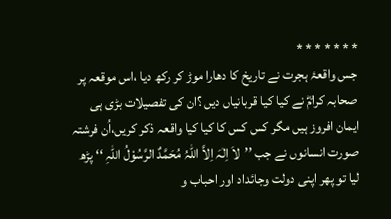* * * * * * *
جس واقعۂ ہجرت نے تاریخ کا دھارا موڑ کر رکھ دیا ،اس موقعہ پر صحابہ کرامؓ نے کیا کیا قربانیاں دیں ؟ان کی تفصیلات بڑی ہی ایمان افروز ہیں مگر کس کس کا کیا کیا واقعہ ذکر کریں،اُن فرشتہ صورت انسانوں نے جب ’’لاَ اِلٰہَ اِلاَّ اللّٰہُ مُحَمَّدٌ الرَّسُوْلُ اللّٰہِ ‘‘ پڑھ لیا تو پھر اپنی دولت وجائداد اور احباب و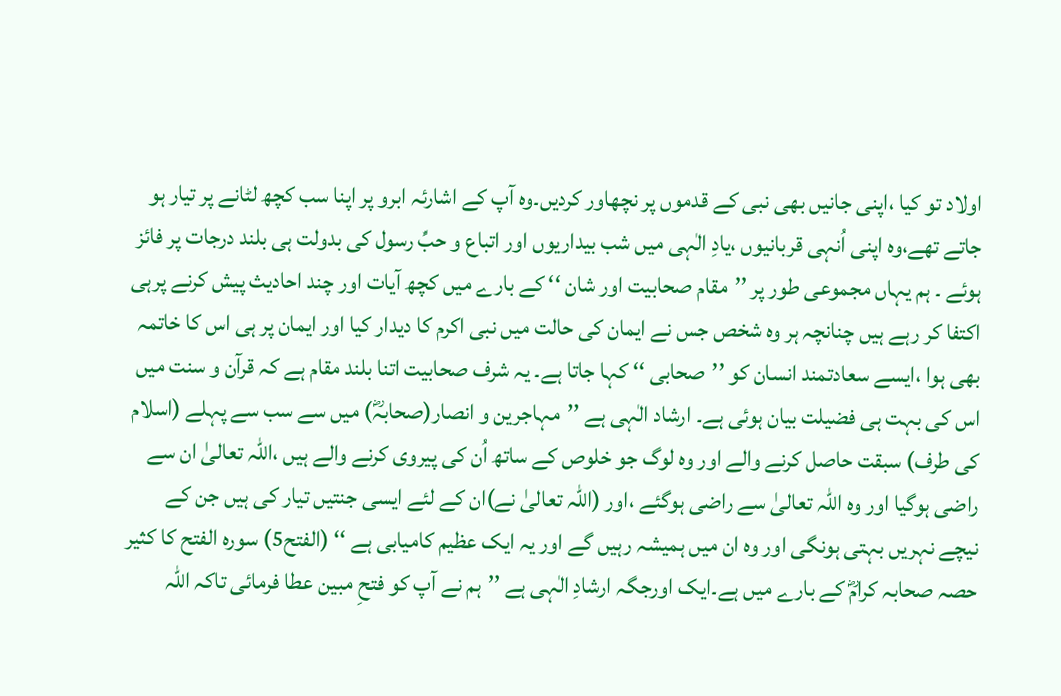اولاد تو کیا ،اپنی جانیں بھی نبی کے قدموں پر نچھاور کردیں۔وہ آپ کے اشارئہ ابرو پر اپنا سب کچھ لٹانے پر تیار ہو جاتے تھے،وہ اپنی اُنہی قربانیوں ،یادِ الٰہی میں شب بیداریوں اور اتباع و حبِّ رسول کی بدولت ہی بلند درجات پر فائز ہوئے ۔ ہم یہاں مجموعی طور پر ’’مقام صحابیت اور شان ‘‘ کے بارے میں کچھ آیات اور چند احادیث پیش کرنے پرہی اکتفا کر رہے ہیں چنانچہ ہر وہ شخص جس نے ایمان کی حالت میں نبی اکرم کا دیدار کیا اور ایمان پر ہی اس کا خاتمہ بھی ہوا ،ایسے سعادتمند انسان کو ’’صحابی ‘‘ کہا جاتا ہے۔ یہ شرف صحابیت اتنا بلند مقام ہے کہ قرآن و سنت میں اس کی بہت ہی فضیلت بیان ہوئی ہے۔ ارشاد الٰہی ہے ’’مہاجرین و انصار(صحابہؓ) میں سے سب سے پہلے (اسلام کی طرف) سبقت حاصل کرنے والے اور وہ لوگ جو خلوص کے ساتھ اُن کی پیروی کرنے والے ہیں ،اللہ تعالیٰ ان سے راضی ہوگیا اور وہ اللہ تعالیٰ سے راضی ہوگئے ،اور (اللہ تعالیٰ نے)ان کے لئے ایسی جنتیں تیار کی ہیں جن کے نیچے نہریں بہتی ہونگی اور وہ ان میں ہمیشہ رہیں گے اور یہ ایک عظیم کامیابی ہے ‘‘ (الفتح5) سورہ الفتح کا کثیر حصہ صحابہ کرامؓ کے بارے میں ہے۔ایک اورجگہ ارشادِ الٰہی ہے ’’ہم نے آپ کو فتحِ مبین عطا فرمائی تاکہ اللہ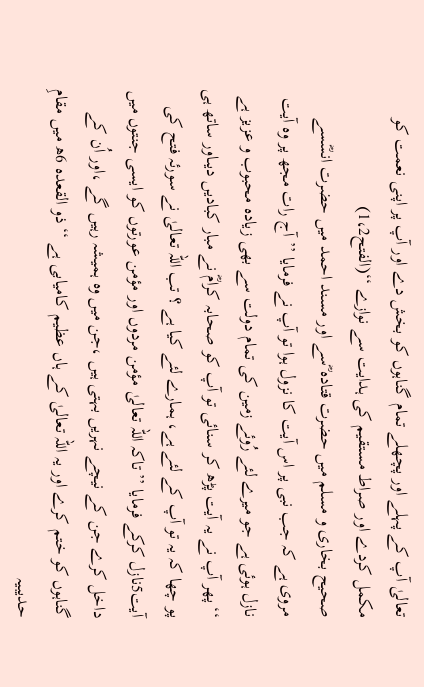تعالیٰ آپ کے پہلے اور پچھلے تمام گناہوں کو بخش دے اور آپ پر اپنی نعمت کو مکمل کردے اور صراط مستقیم کی ہدایت سے نوازے ‘‘(الفتح1،2)
صحیح بخاری و مسلم میں حضرت قتادہ ؓسے اور مسند احمد میں حضرت انسؓسے مروی ہے کہ جب نبی پر اس آیت کا نزول ہوا تو آپ نے فرمایا ’’آج رات مجھ پر وہ آیت نازل ہوئی ہے جو میرے لئے رُوئے زمین کی تمام دولت سے بھی زیادہ محبوب و عزیز ہے ‘‘ پھر آپ نے یہ آیت پڑھ کر سنائی تو آپ کو صحابہ کرامؓ نے مبار کبادیں دیںاور ساتھ ہی پو چھا کہ یہ تو آپ کے لئے ہے، ہمارے لئے کیا ہے ؟ تب اللہ تعالیٰ نے سورئہ فتح کی آیت5نازل کرکے فرمایا ’’تاکہ اللہ تعالیٰ مؤمن مردوں اور مؤمن عورتوں کو ایسی جنتوں میں داخل کرے جن کے نیچے نہریں بہتی ہیں ،جن میں وہ ہمیشہ رہیں گے ،اور اُن کے گناہوں کو ختم کرے اور یہ اللہ تعالیٰ کے ہاں عظیم کامیابی ہے ‘‘ ذو القعدہ 6ھ میں مقامِ حدیبیہ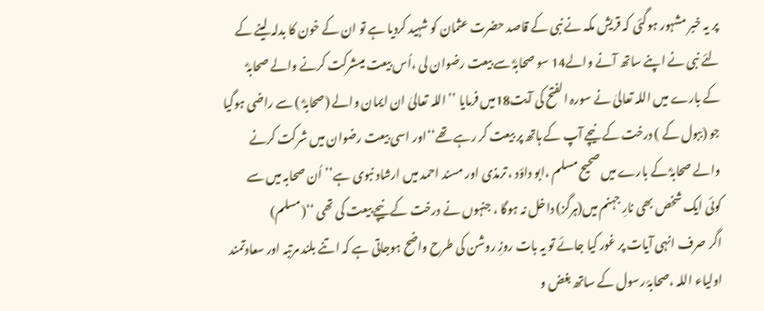پر یہ خبر مشہور ہوگئی کہ قریش مکہ نے نبی کے قاصد حضرت عثمان کو شہید کردیا ہے تو ان کے خون کا بدلہ لینے کے لئے نبی نے اپنے ساتھ آنے والے14 سو صحابہؓ سے بیعت رضوان لی ،اُس بیعت میںشرکت کرنے والے صحابہؓ کے بارے میں اللہ تعالیٰ نے سورہ الفتح کی آیت18میں فرمایا ’’اللہ تعالیٰ ان ایمان والے (صحابہؓ ) سے راضی ہوگیا جو (ببول کے ) درخت کے نیچے آپ کے ہاتھ پر بیعت کر رہے تھے‘‘اور اسی بیعت رضوان میں شرکت کرنے والے صحابہؓ کے بارے میں صحیح مسلم ،ابو داؤد ، ترمذی اور مسند احمد میں ارشاد نبوی ہے’’اُن صحابہ میں سے کوئی ایک شخص بھی نارِ جہنم میں(ہرگز) داخل نہ ہوگا ، جنہوں نے درخت کے نیچے بیعت کی تھی ‘‘(مسلم)
اگر صرف انہی آیات پر غور کیا جائے تو یہ بات روزِ روشن کی طرح واضح ہوجاتی ہے کہ اتنے بلند مرتبہ اور سعادتمند اولیاء اللہ ،صحابۂ رسول کے ساتھ بغض و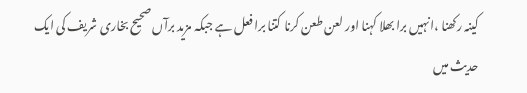کینہ رکھنا ،انہیں برا بھلا کہنا اور لعن طعن کرنا کتنا برا فعل ہے جبکہ مزید برآں صحیح بخاری شریف کی ایک حدیث میں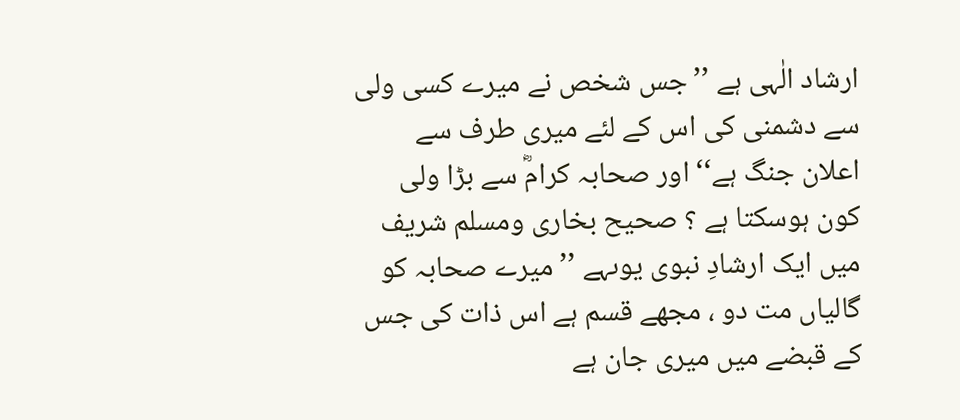ارشاد الٰہی ہے ’’جس شخص نے میرے کسی ولی سے دشمنی کی اس کے لئے میری طرف سے اعلان جنگ ہے‘‘ اور صحابہ کرامؓ سے بڑا ولی کون ہوسکتا ہے ؟ صحیح بخاری ومسلم شریف میں ایک ارشادِ نبوی یوںہے ’’میرے صحابہ کو گالیاں مت دو ، مجھے قسم ہے اس ذات کی جس کے قبضے میں میری جان ہے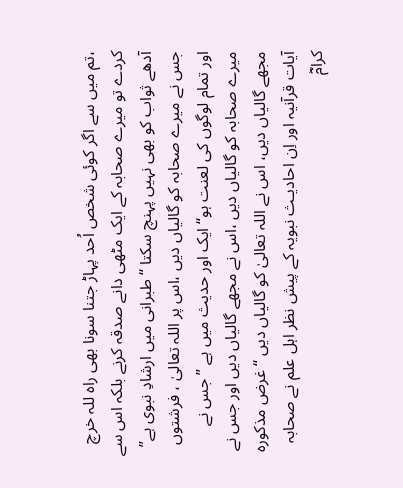،تم میں سے اگر کوئی شخص اُحد پہاڑ جتنا سونا بھی راہ للہ خرچ کردے تو میرے صحابہ کے ایک مٹھی دانے صدقہ کرنے بلکہ اس سے آدھے ثواب کو بھی نہیں پہنچ سکتا ‘‘ طبرانی میں ارشادِ نبوی ہے’’ جس نے میرے صحابہ کو گالیاں دیں ،اس پر اللہ تعالیٰ ، فرشتوں اور تمام لوگوں کی لعنت ہو‘‘ ایک اور حدیث میں ہے ’’ جس نے میرے صحابہ کو گالیاں دیں ،اس نے مجھے گالیاں دیں اور جس نے مجھے گالیاں دیں، اس نے اللہ تعالیٰ کو گالیاں دیں ‘‘ غرض مذکورہ آیات قرآنیہ اور اِن احادیـث نبویہ کے پیش نظر اہل علم نے صحابہ کرامؓ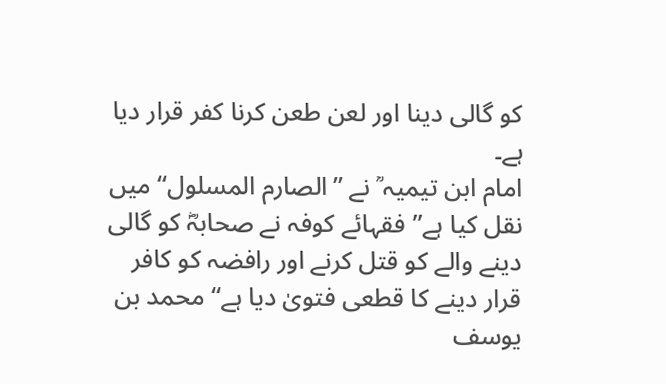کو گالی دینا اور لعن طعن کرنا کفر قرار دیا ہے۔
امام ابن تیمیہ ؒ نے ’’الصارم المسلول‘‘ میں نقل کیا ہے’’فقہائے کوفہ نے صحابہؓ کو گالی دینے والے کو قتل کرنے اور رافضہ کو کافر قرار دینے کا قطعی فتویٰ دیا ہے‘‘ محمد بن یوسف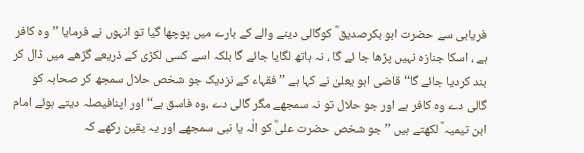فریابی سے حضرت ابو بکرصدیق ؓ کوگالی دینے والے کے بارے میں پوچھا گیا تو انہوں نے فرمایا ’’وہ کافر ہے ، اسکا جنازہ نہیں پڑھا جا ئے گا ، نہ ہاتھ لگایا جائے گا بلکہ اسے کسی لکڑی کے ذریعے گڑھے میں ڈال کر بند کردیا جائے گا‘‘ قاضی ابو یعلیٰ نے کہا ہے ’’ فقہاء کے نزدیک جو شخص حلال سمجھ کر صحابہ کو گالی دے وہ کافر ہے اور جو حلال تو نہ سمجھے مگر گالی دے ،وہ فاسق ہے‘‘ اور اپنافیصلہ دیتے ہوئے امام ابن تیمیہ ؒ لکھتے ہیں ’’جو شخص حضرت علیؓ کو الٰہ یا نبی سمجھے اور یہ یقین رکھے کہ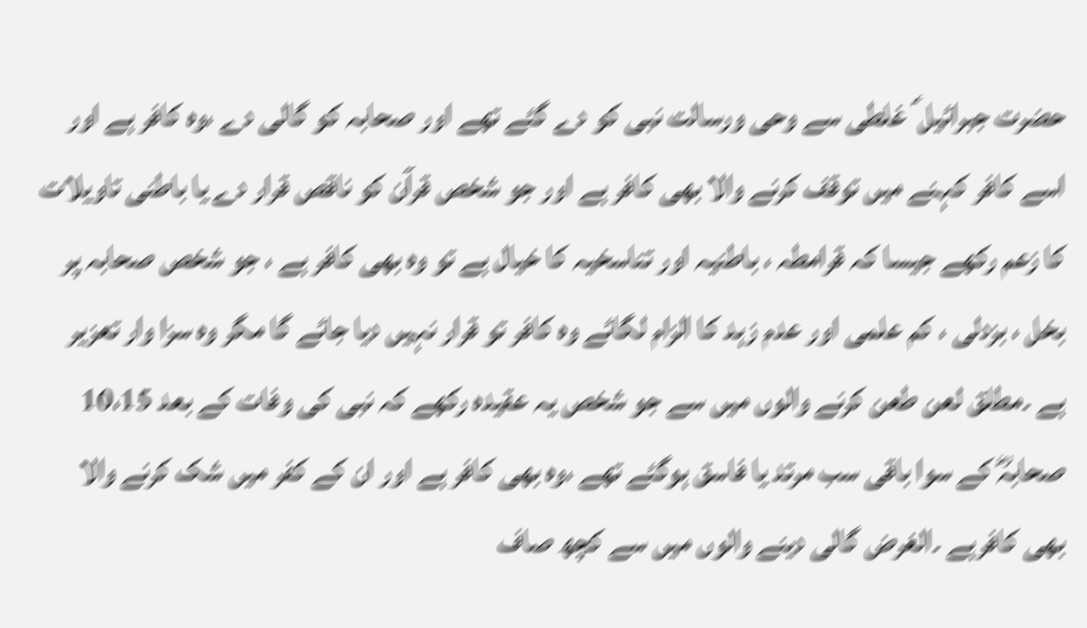حضرت جبرائیل ؑ غلطی سے وحی ورسالت نبی کو دے گئے تھے اور صحابہ کو گالی دے ،وہ کافر ہے اور اسے کافر کہنے میں توقف کرنے والا بھی کافر ہے اور جو شخص قرآن کو ناقص قرار دے یا باطنی تاویلات کا زعم رکھے جیسا کہ قرامطہ ، باطنیہ اور تناسخیہ کا خیال ہے تو وہ بھی کافر ہے ، جو شخص صحابہ پر بخل ، بزدلی ، کم علمی اور عدم زہد کا الزام لگائے وہ کافر تو قرار نہیں دیا جائے گا مگر وہ سزا وار تعزیر ہے ۔مطلق لعن طعن کرنے والوں میں سے جو شخص یہ عقیدہ رکھے کہ نبی کی وفات کے بعد 10،15 صحابہؓ کے سوا باقی سب مرتد یا فاسق ہوگئے تھے ،وہ بھی کافر ہے اور ان کے کفر میں شک کرنے والا بھی کافرہے ۔الغرض گالی دینے والوں میں سے کچھ صاف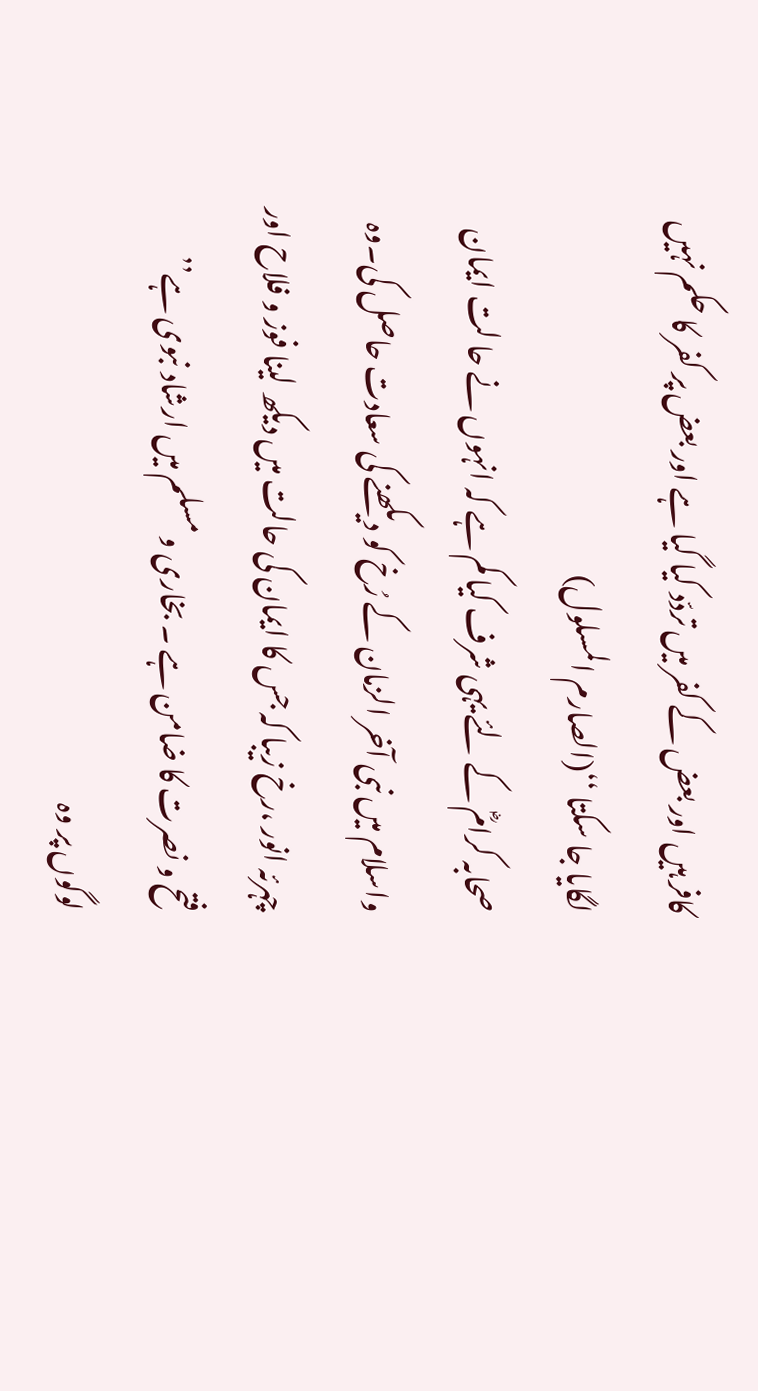کافر ہیں اور بعض کے کفر میں تردّد کیا گیا ہے اور بعض پر کفر کا حکم نہیں لگایا جا سکتا ‘‘(الصارم المسلول)
صحابہ کرامؓ کے لئے یہی شرف کیا کم ہے کہ انہوں نے حا لت ایمان واسلام میں نبی آخر الزمان کے رُخ کو دیکھنے کی سعادت حاصل کی۔وہ چہرئہ انور ،رخ زیبا کہ جس کا ایمان کی حالت میں دیکھ لینا فوز و فلاح اور فتح و نصرت کا ضامن ہے ۔ بخاری و مسلم میں ارشاد نبوی ہے’’ لوگوں پر وہ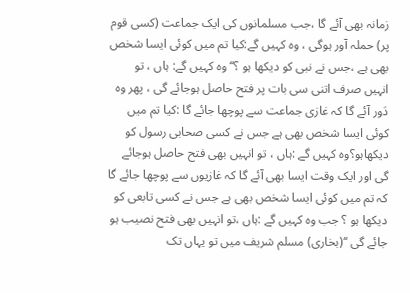زمانہ بھی آئے گا ،جب مسلمانوں کی ایک جماعت (کسی قوم پر) حملہ آور ہوگی ، وہ کہیں گے:کیا تم میں کوئی ایسا شخص بھی ہے ،جس نے نبی کو دیکھا ہو ؟‘‘ وہ کہیں گے: ہاں ، تو انہیں صرف اتنی سی بات پر فتح حاصل ہوجائے گی ، پھر وہ دَور آئے گا کہ غازی جماعت سے پوچھا جائے گا :کیا تم میں کوئی ایسا شخص بھی ہے جس نے کسی صحابی رسول کو دیکھاہو؟وہ کہیں گے :ہاں ، تو انہیں بھی فتح حاصل ہوجائے گی اور ایک وقت ایسا بھی آئے گا کہ غازیوں سے پوچھا جائے گا کہ تم میں کوئی ایسا شخص بھی ہے جس نے کسی تابعی کو دیکھا ہو ؟ جب وہ کہیں گے :ہاں ،تو انہیں بھی فتح نصیب ہو جائے گی ‘‘(بخاری) مسلم شریف میں تو یہاں تک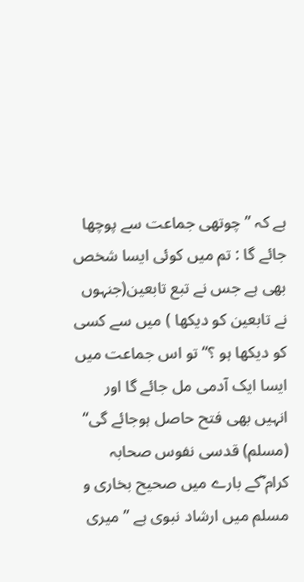ہے کہ ’’چوتھی جماعت سے پوچھا جائے گا : تم میں کوئی ایسا شخص بھی ہے جس نے تبع تابعین(جنہوں نے تابعین کو دیکھا ) میں سے کسی کو دیکھا ہو ؟‘‘ تو اس جماعت میں ایسا ایک آدمی مل جائے گا اور انہیں بھی فتح حاصل ہوجائے گی‘‘ (مسلم) قدسی نفوس صحابہ کرام ؓکے بارے میں صحیح بخاری و مسلم میں ارشاد نبوی ہے ’’میری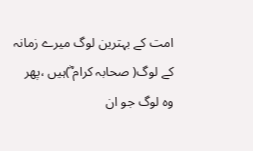امت کے بہترین لوگ میرے زمانہ کے لوگ( صحابہ کرام ؓ)ہیں ،پھر وہ لوگ جو ان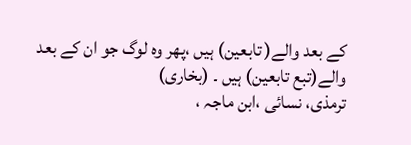کے بعد والے( تابعین) ہیں ،پھر وہ لوگ جو ان کے بعد والے(تبع تابعین) ہیں ۔ (بخاری)
ترمذی، نسائی ،ابن ماجہ ،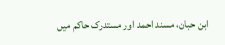ابن حبان، مسند احمد اور مستدرک حاکم میں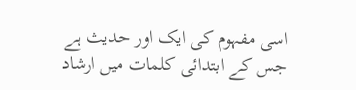اسی مفہوم کی ایک اور حدیث ہے جس کے ابتدائی کلمات میں ارشاد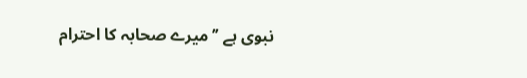نبوی ہے ’’میرے صحابہ کا احترام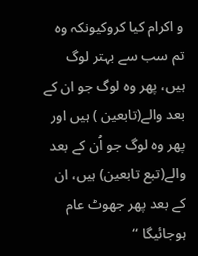و اکرام کیا کروکیونکہ وہ تم سب سے بہتر لوگ ہیں، پھر وہ لوگ جو ان کے بعد والے(تابعین ) ہیں اور پھر وہ لوگ جو اُن کے بعد والے(تبع تابعین) ہیں، ان کے بعد پھر جھوٹ عام ہوجائیگا ‘‘